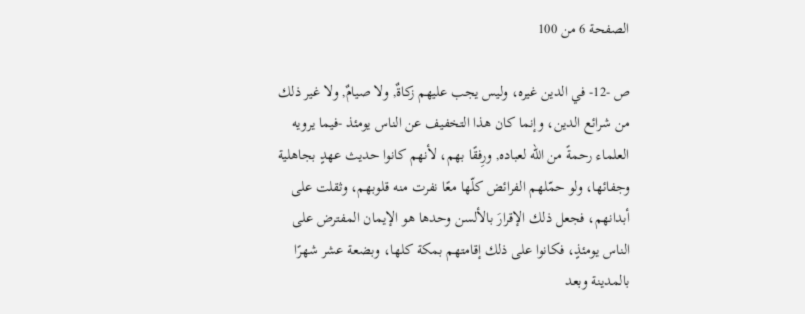الصفحة 6 من 100

ص -12- في الدين غيره، وليس يجب عليهم زكاةٌ, ولا صيامٌ, ولا غير ذلك من شرائع الدين، وإنما كان هذا التخفيف عن الناس يومئذ -فيما يرويه العلماء رحمةً من الله لعباده, ورِفقًا بهم، لأنهم كانوا حديث عهدٍ بجاهلية وجفائها، ولو حمّلهم الفرائض كلّها معًا نفرت منه قلوبهم، وثقلت على أبدانهم، فجعل ذلك الإقرارَ بالألسن وحدها هو الإيمان المفترض على الناس يومئذٍ، فكانوا على ذلك إقامتهم بمكة كلها، وبضعة عشر شهرًا بالمدينة وبعد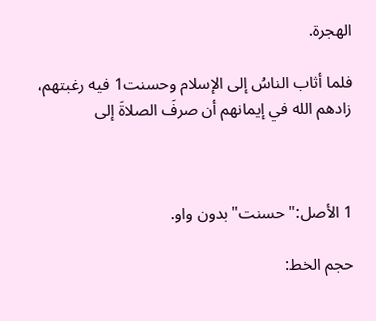الهجرة.

فلما أثاب الناسُ إلى الإسلام وحسنت1 فيه رغبتهم، زادهم الله في إيمانهم أن صرفَ الصلاةَ إلى



1 الأصل:"حسنت"بدون واو.

حجم الخط: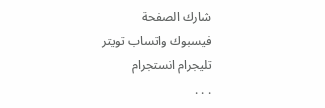شارك الصفحة
فيسبوك واتساب تويتر تليجرام انستجرام
. . .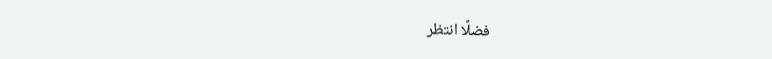فضلًا انتظر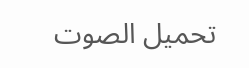تحميل الصوت